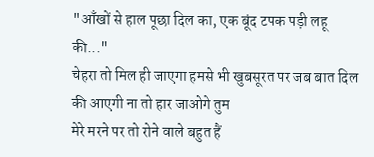"आँखों से हाल पूछा दिल का, एक बूंद टपक पड़ी लहू की..."
चेहरा तो मिल ही जाएगा हमसे भी खुबसूरत पर जब बात दिल की आएगी ना तो हार जाओगे तुम
मेरे मरने पर तो रोने वाले बहुत हैं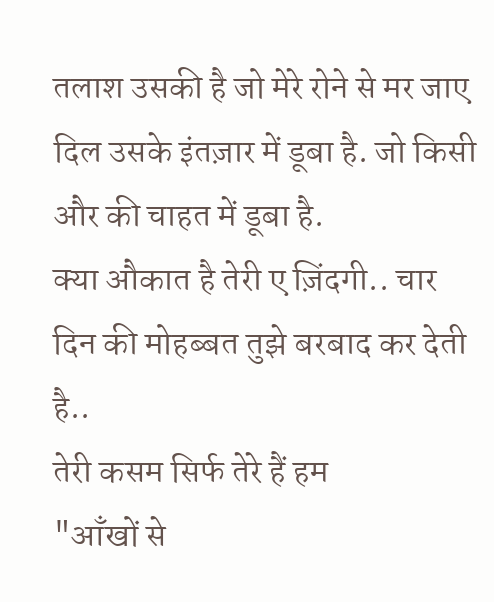तलाश उसकी है जो मेरे रोने से मर जाए
दिल उसके इंतज़ार में डूबा है. जो किसी और की चाहत में डूबा है.
क्या औकात है तेरी ए ज़िंदगी.. चार दिन की मोहब्बत तुझे बरबाद कर देती है..
तेरी कसम सिर्फ तेरे हैं हम
"आँखों से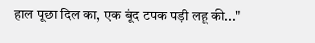हाल पूछा दिल का, एक बूंद टपक पड़ी लहू की..."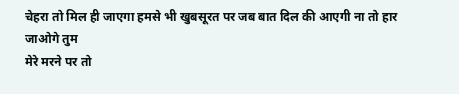चेहरा तो मिल ही जाएगा हमसे भी खुबसूरत पर जब बात दिल की आएगी ना तो हार जाओगे तुम
मेरे मरने पर तो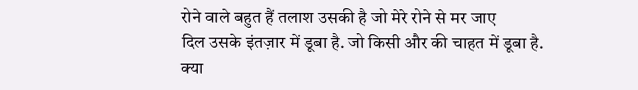रोने वाले बहुत हैं तलाश उसकी है जो मेरे रोने से मर जाए
दिल उसके इंतज़ार में डूबा है. जो किसी और की चाहत में डूबा है.
क्या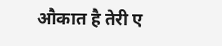औकात है तेरी ए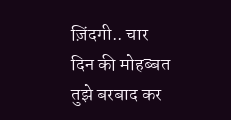ज़िंदगी.. चार दिन की मोहब्बत तुझे बरबाद कर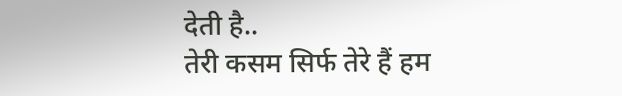देती है..
तेरी कसम सिर्फ तेरे हैं हम